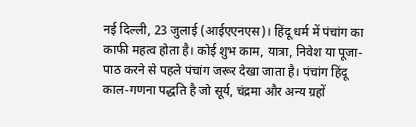नई दिल्ली, 23 जुलाई (आईएएनएस)। हिंदू धर्म में पंचांग का काफी महत्व होता है। कोई शुभ काम, यात्रा, निवेश या पूजा-पाठ करने से पहले पंचांग जरूर देखा जाता है। पंचांग हिंदू काल-गणना पद्धति है जो सूर्य, चंद्रमा और अन्य ग्रहों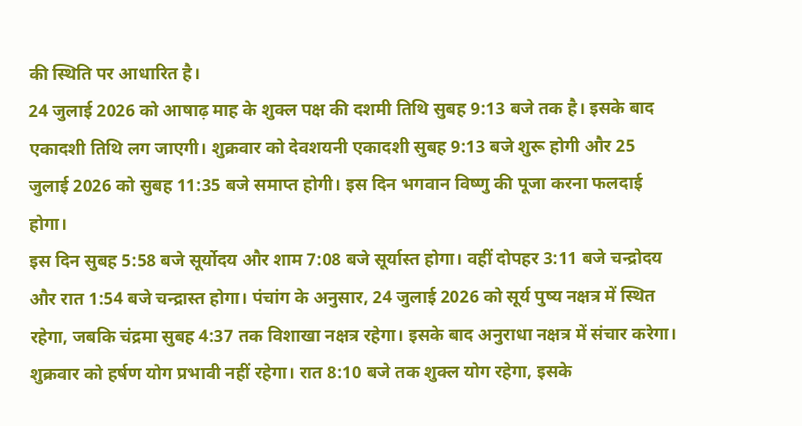की स्थिति पर आधारित है।
24 जुलाई 2026 को आषाढ़ माह के शुक्ल पक्ष की दशमी तिथि सुबह 9:13 बजे तक है। इसके बाद एकादशी तिथि लग जाएगी। शुक्रवार को देवशयनी एकादशी सुबह 9:13 बजे शुरू होगी और 25 जुलाई 2026 को सुबह 11:35 बजे समाप्त होगी। इस दिन भगवान विष्णु की पूजा करना फलदाई होगा।
इस दिन सुबह 5:58 बजे सूर्योदय और शाम 7:08 बजे सूर्यास्त होगा। वहीं दोपहर 3:11 बजे चन्द्रोदय और रात 1:54 बजे चन्द्रास्त होगा। पंचांग के अनुसार, 24 जुलाई 2026 को सूर्य पुष्य नक्षत्र में स्थित रहेगा, जबकि चंद्रमा सुबह 4:37 तक विशाखा नक्षत्र रहेगा। इसके बाद अनुराधा नक्षत्र में संचार करेगा।
शुक्रवार को हर्षण योग प्रभावी नहीं रहेगा। रात 8:10 बजे तक शुक्ल योग रहेगा, इसके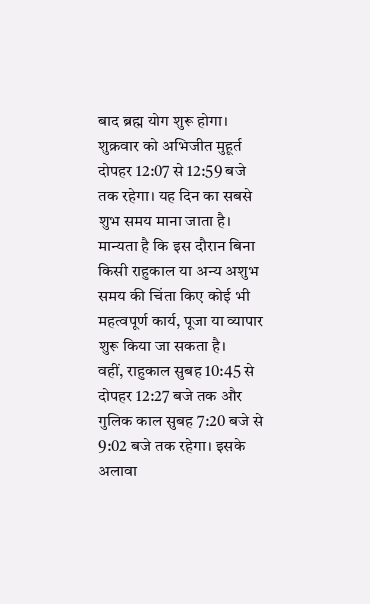बाद ब्रह्म योग शुरू होगा। शुक्रवार को अभिजीत मुहूर्त दोपहर 12:07 से 12:59 बजे तक रहेगा। यह दिन का सबसे शुभ समय माना जाता है। मान्यता है कि इस दौरान बिना किसी राहुकाल या अन्य अशुभ समय की चिंता किए कोई भी महत्वपूर्ण कार्य, पूजा या व्यापार शुरू किया जा सकता है।
वहीं, राहुकाल सुबह 10:45 से दोपहर 12:27 बजे तक और गुलिक काल सुबह 7:20 बजे से 9:02 बजे तक रहेगा। इसके अलावा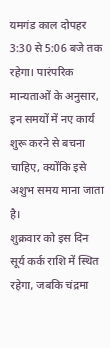यमगंड काल दोपहर 3:30 से 5:06 बजे तक रहेगा। पारंपरिक मान्यताओं के अनुसार, इन समयों में नए कार्य शुरू करने से बचना चाहिए, क्योंकि इसे अशुभ समय माना जाता है।
शुक्रवार को इस दिन सूर्य कर्क राशि में स्थित रहेगा, जबकि चंद्रमा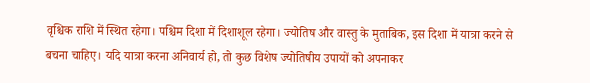वृश्चिक राशि में स्थित रहेगा। पश्चिम दिशा में दिशाशूल रहेगा। ज्योतिष और वास्तु के मुताबिक, इस दिशा में यात्रा करने से बचना चाहिए। यदि यात्रा करना अनिवार्य हो, तो कुछ विशेष ज्योतिषीय उपायों को अपनाकर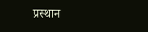प्रस्थान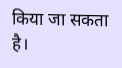किया जा सकता है।